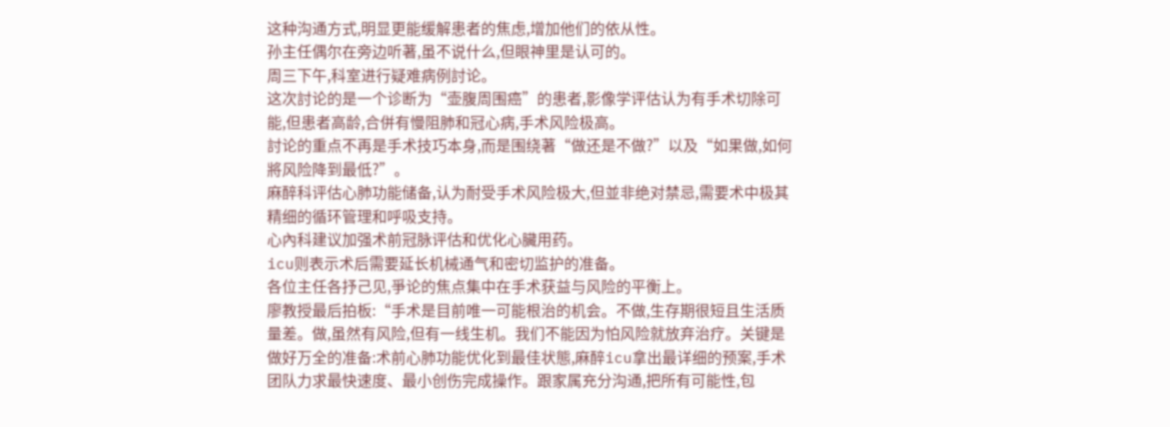这种沟通方式,明显更能缓解患者的焦虑,增加他们的依从性。
孙主任偶尔在旁边听著,虽不说什么,但眼神里是认可的。
周三下午,科室进行疑难病例討论。
这次討论的是一个诊断为“壶腹周围癌”的患者,影像学评估认为有手术切除可能,但患者高龄,合併有慢阻肺和冠心病,手术风险极高。
討论的重点不再是手术技巧本身,而是围绕著“做还是不做?”以及“如果做,如何將风险降到最低?”。
麻醉科评估心肺功能储备,认为耐受手术风险极大,但並非绝对禁忌,需要术中极其精细的循环管理和呼吸支持。
心內科建议加强术前冠脉评估和优化心臟用药。
icu则表示术后需要延长机械通气和密切监护的准备。
各位主任各抒己见,爭论的焦点集中在手术获益与风险的平衡上。
廖教授最后拍板:“手术是目前唯一可能根治的机会。不做,生存期很短且生活质量差。做,虽然有风险,但有一线生机。我们不能因为怕风险就放弃治疗。关键是做好万全的准备:术前心肺功能优化到最佳状態,麻醉icu拿出最详细的预案,手术团队力求最快速度、最小创伤完成操作。跟家属充分沟通,把所有可能性,包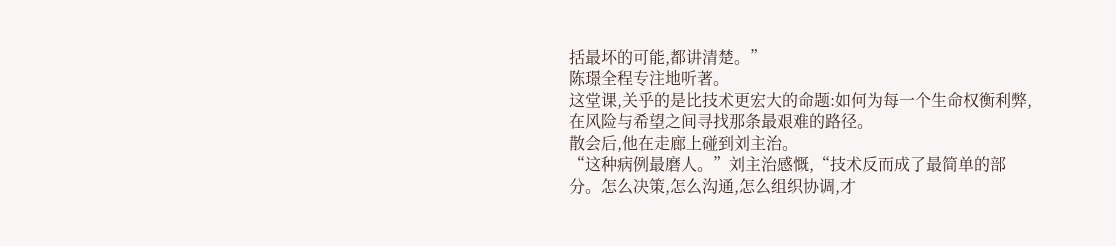括最坏的可能,都讲清楚。”
陈璟全程专注地听著。
这堂课,关乎的是比技术更宏大的命题:如何为每一个生命权衡利弊,在风险与希望之间寻找那条最艰难的路径。
散会后,他在走廊上碰到刘主治。
“这种病例最磨人。”刘主治感慨,“技术反而成了最简单的部分。怎么决策,怎么沟通,怎么组织协调,才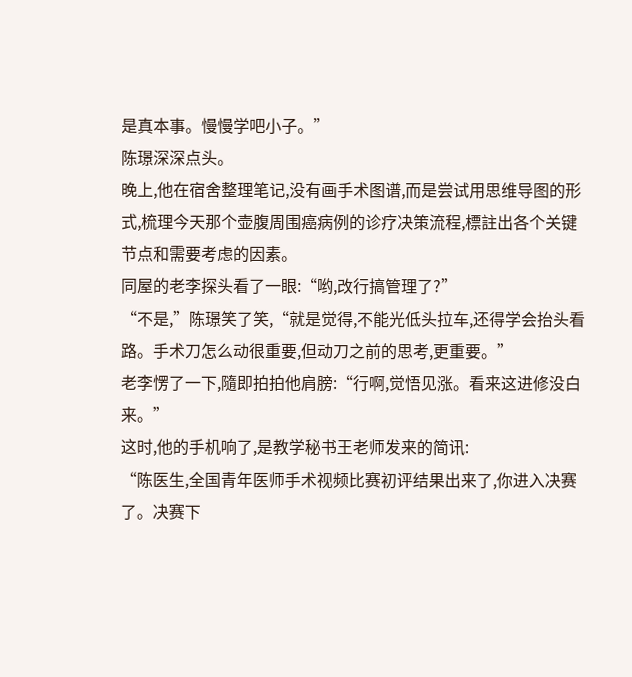是真本事。慢慢学吧小子。”
陈璟深深点头。
晚上,他在宿舍整理笔记,没有画手术图谱,而是尝试用思维导图的形式,梳理今天那个壶腹周围癌病例的诊疗决策流程,標註出各个关键节点和需要考虑的因素。
同屋的老李探头看了一眼:“哟,改行搞管理了?”
“不是,”陈璟笑了笑,“就是觉得,不能光低头拉车,还得学会抬头看路。手术刀怎么动很重要,但动刀之前的思考,更重要。”
老李愣了一下,隨即拍拍他肩膀:“行啊,觉悟见涨。看来这进修没白来。”
这时,他的手机响了,是教学秘书王老师发来的简讯:
“陈医生,全国青年医师手术视频比赛初评结果出来了,你进入决赛了。决赛下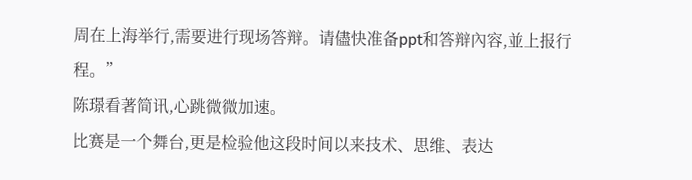周在上海举行,需要进行现场答辩。请儘快准备ppt和答辩內容,並上报行程。”
陈璟看著简讯,心跳微微加速。
比赛是一个舞台,更是检验他这段时间以来技术、思维、表达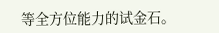等全方位能力的试金石。